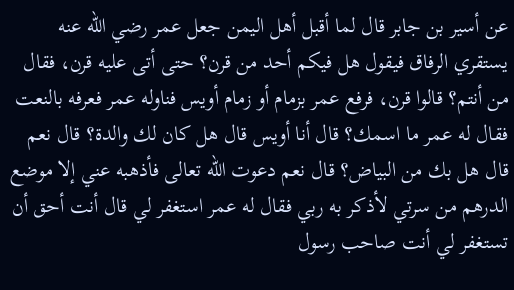عن أسير بن جابر قال لما أقبل أهل اليمن جعل عمر رضي الله عنه يستقري الرفاق فيقول هل فيكم أحد من قرن؟ حتى أتى عليه قرن، فقال من أنتم؟ قالوا قرن، فرفع عمر بزمام أو زمام أويس فناوله عمر فعرفه بالنعت فقال له عمر ما اسمك؟ قال أنا أويس قال هل كان لك والدة؟ قال نعم قال هل بك من البياض؟ قال نعم دعوت الله تعالى فأذهبه عني إلا موضع الدرهم من سرتي لأذكر به ربي فقال له عمر استغفر لي قال أنت أحق أن تستغفر لي أنت صاحب رسول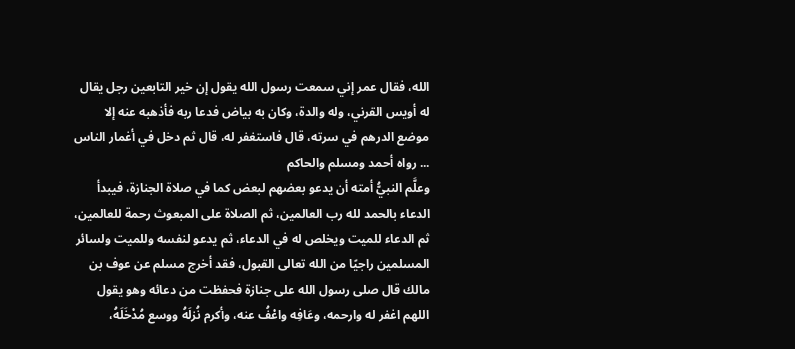الله، فقال عمر إني سمعت رسول الله يقول إن خير التابعين رجل يقال له أويس القرني، وله والدة، وكان به بياض فدعا ربه فأذهبه عنه إلا موضع الدرهم في سرته، قال فاستغفر له، قال ثم دخل في أغمار الناس ... رواه أحمد ومسلم والحاكم
وعلَّم النبيُّ أمته أن يدعو بعضهم لبعض كما في صلاة الجنازة، فيبدأ الدعاء بالحمد لله رب العالمين، ثم الصلاة على المبعوث رحمة للعالمين، ثم الدعاء للميت ويخلص له في الدعاء، ثم يدعو لنفسه وللميت ولسائر المسلمين راجيًا من الله تعالى القبول، فقد أخرج مسلم عن عوف بن مالك قال صلى رسول الله على جنازة فحفظت من دعائه وهو يقول اللهم اغفر له وارحمه، وعَافِه واعْفُ عنه، وأكرم نُزلَهُ ووسع مُدْخَلَهُ،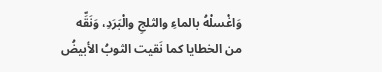وَاغْسلْهُ بالماءِ والثلجِ والْبَرَدِ، وَنَقِّه من الخطايا كما نَقيت الثوبُ الأبيضُ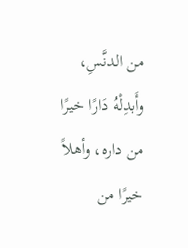من الدنَّسِ، وأَبدِلْهُ دَارًا خيرًا من داره، وأهلاً خيرًا من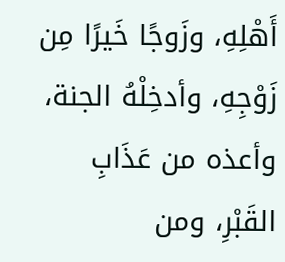أَهْلِهِ، وزَوجًا خَيرًا مِن زَوْجِهِ، وأدخِلْهُ الجنة، وأعذه من عَذَابِ القَبْرِ، ومن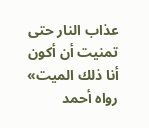عذاب النار حتى تمنيت أن أكون أنا ذلك الميت» رواه أحمد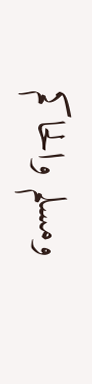ومسلم والحاكم